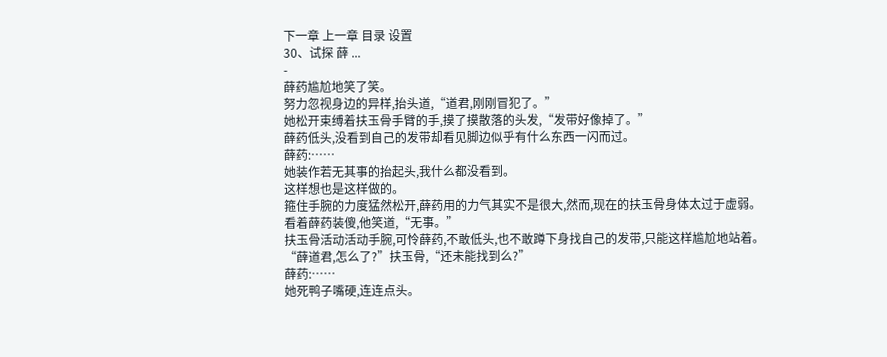下一章 上一章 目录 设置
30、试探 薛 ...
-
薛药尴尬地笑了笑。
努力忽视身边的异样,抬头道,“道君,刚刚冒犯了。”
她松开束缚着扶玉骨手臂的手,摸了摸散落的头发,“发带好像掉了。”
薛药低头,没看到自己的发带却看见脚边似乎有什么东西一闪而过。
薛药:……
她装作若无其事的抬起头,我什么都没看到。
这样想也是这样做的。
箍住手腕的力度猛然松开,薛药用的力气其实不是很大,然而,现在的扶玉骨身体太过于虚弱。
看着薛药装傻,他笑道,“无事。”
扶玉骨活动活动手腕,可怜薛药,不敢低头,也不敢蹲下身找自己的发带,只能这样尴尬地站着。
“薛道君,怎么了?”扶玉骨,“还未能找到么?”
薛药:……
她死鸭子嘴硬,连连点头。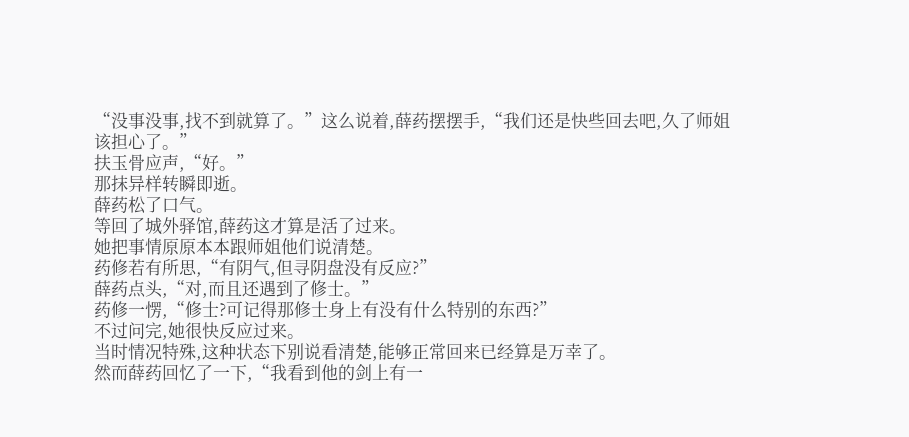“没事没事,找不到就算了。”这么说着,薛药摆摆手,“我们还是快些回去吧,久了师姐该担心了。”
扶玉骨应声,“好。”
那抹异样转瞬即逝。
薛药松了口气。
等回了城外驿馆,薛药这才算是活了过来。
她把事情原原本本跟师姐他们说清楚。
药修若有所思,“有阴气,但寻阴盘没有反应?”
薛药点头,“对,而且还遇到了修士。”
药修一愣,“修士?可记得那修士身上有没有什么特别的东西?”
不过问完,她很快反应过来。
当时情况特殊,这种状态下别说看清楚,能够正常回来已经算是万幸了。
然而薛药回忆了一下,“我看到他的剑上有一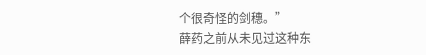个很奇怪的剑穗。”
薛药之前从未见过这种东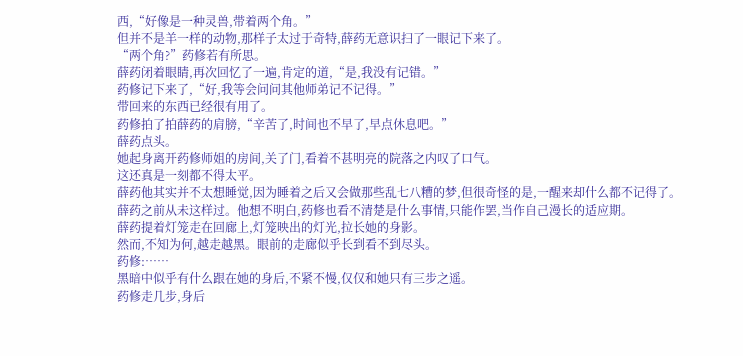西,“好像是一种灵兽,带着两个角。”
但并不是羊一样的动物,那样子太过于奇特,薛药无意识扫了一眼记下来了。
“两个角?”药修若有所思。
薛药闭着眼睛,再次回忆了一遍,肯定的道,“是,我没有记错。”
药修记下来了,“好,我等会问问其他师弟记不记得。”
带回来的东西已经很有用了。
药修拍了拍薛药的肩膀,“辛苦了,时间也不早了,早点休息吧。”
薛药点头。
她起身离开药修师姐的房间,关了门,看着不甚明亮的院落之内叹了口气。
这还真是一刻都不得太平。
薛药他其实并不太想睡觉,因为睡着之后又会做那些乱七八糟的梦,但很奇怪的是,一醒来却什么都不记得了。
薛药之前从未这样过。他想不明白,药修也看不清楚是什么事情,只能作罢,当作自己漫长的适应期。
薛药提着灯笼走在回廊上,灯笼映出的灯光,拉长她的身影。
然而,不知为何,越走越黑。眼前的走廊似乎长到看不到尽头。
药修:……
黑暗中似乎有什么跟在她的身后,不紧不慢,仅仅和她只有三步之遥。
药修走几步,身后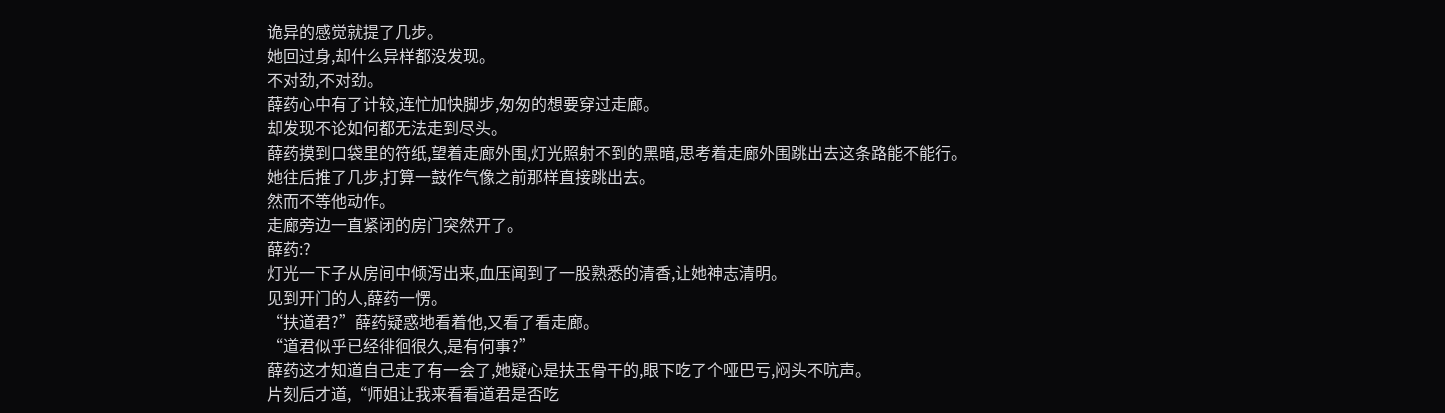诡异的感觉就提了几步。
她回过身,却什么异样都没发现。
不对劲,不对劲。
薛药心中有了计较,连忙加快脚步,匆匆的想要穿过走廊。
却发现不论如何都无法走到尽头。
薛药摸到口袋里的符纸,望着走廊外围,灯光照射不到的黑暗,思考着走廊外围跳出去这条路能不能行。
她往后推了几步,打算一鼓作气像之前那样直接跳出去。
然而不等他动作。
走廊旁边一直紧闭的房门突然开了。
薛药:?
灯光一下子从房间中倾泻出来,血压闻到了一股熟悉的清香,让她神志清明。
见到开门的人,薛药一愣。
“扶道君?”薛药疑惑地看着他,又看了看走廊。
“道君似乎已经徘徊很久,是有何事?”
薛药这才知道自己走了有一会了,她疑心是扶玉骨干的,眼下吃了个哑巴亏,闷头不吭声。
片刻后才道,“师姐让我来看看道君是否吃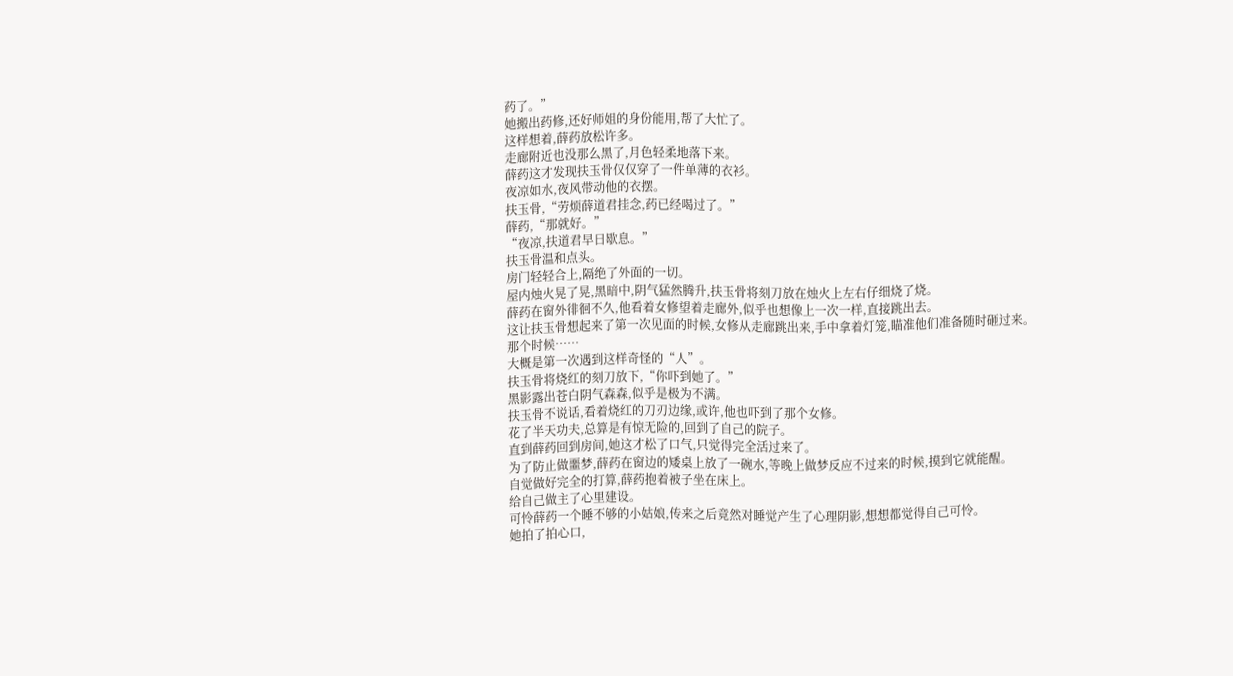药了。”
她搬出药修,还好师姐的身份能用,帮了大忙了。
这样想着,薛药放松许多。
走廊附近也没那么黑了,月色轻柔地落下来。
薛药这才发现扶玉骨仅仅穿了一件单薄的衣衫。
夜凉如水,夜风带动他的衣摆。
扶玉骨,“劳烦薛道君挂念,药已经喝过了。”
薛药,“那就好。”
“夜凉,扶道君早日歇息。”
扶玉骨温和点头。
房门轻轻合上,隔绝了外面的一切。
屋内烛火晃了晃,黑暗中,阴气猛然腾升,扶玉骨将刻刀放在烛火上左右仔细烧了烧。
薛药在窗外徘徊不久,他看着女修望着走廊外,似乎也想像上一次一样,直接跳出去。
这让扶玉骨想起来了第一次见面的时候,女修从走廊跳出来,手中拿着灯笼,瞄准他们准备随时砸过来。
那个时候……
大概是第一次遇到这样奇怪的“人”。
扶玉骨将烧红的刻刀放下,“你吓到她了。”
黑影露出苍白阴气森森,似乎是极为不满。
扶玉骨不说话,看着烧红的刀刃边缘,或许,他也吓到了那个女修。
花了半天功夫,总算是有惊无险的,回到了自己的院子。
直到薛药回到房间,她这才松了口气,只觉得完全活过来了。
为了防止做噩梦,薛药在窗边的矮桌上放了一碗水,等晚上做梦反应不过来的时候,摸到它就能醒。
自觉做好完全的打算,薛药抱着被子坐在床上。
给自己做主了心里建设。
可怜薛药一个睡不够的小姑娘,传来之后竟然对睡觉产生了心理阴影,想想都觉得自己可怜。
她拍了拍心口,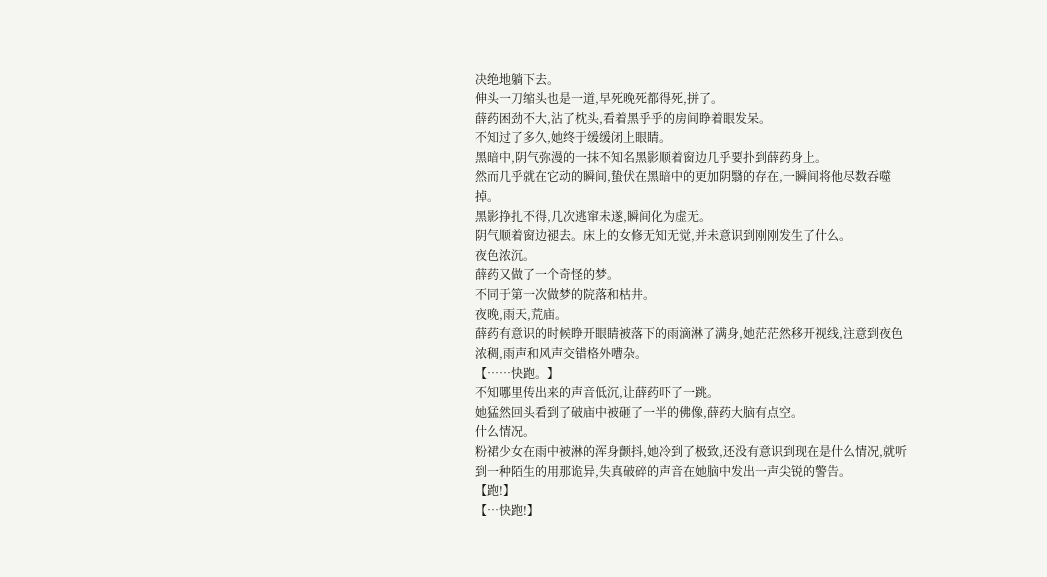决绝地躺下去。
伸头一刀缩头也是一道,早死晚死都得死,拼了。
薛药困劲不大,沾了枕头,看着黑乎乎的房间睁着眼发呆。
不知过了多久,她终于缓缓闭上眼睛。
黑暗中,阴气弥漫的一抹不知名黑影顺着窗边几乎要扑到薛药身上。
然而几乎就在它动的瞬间,蛰伏在黑暗中的更加阴翳的存在,一瞬间将他尽数吞噬掉。
黑影挣扎不得,几次逃窜未遂,瞬间化为虚无。
阴气顺着窗边褪去。床上的女修无知无觉,并未意识到刚刚发生了什么。
夜色浓沉。
薛药又做了一个奇怪的梦。
不同于第一次做梦的院落和枯井。
夜晚,雨天,荒庙。
薛药有意识的时候睁开眼睛被落下的雨滴淋了满身,她茫茫然移开视线,注意到夜色浓稠,雨声和风声交错格外嘈杂。
【……快跑。】
不知哪里传出来的声音低沉,让薛药吓了一跳。
她猛然回头看到了破庙中被砸了一半的佛像,薛药大脑有点空。
什么情况。
粉裙少女在雨中被淋的浑身颤抖,她冷到了极致,还没有意识到现在是什么情况,就听到一种陌生的用那诡异,失真破碎的声音在她脑中发出一声尖锐的警告。
【跑!】
【…快跑!】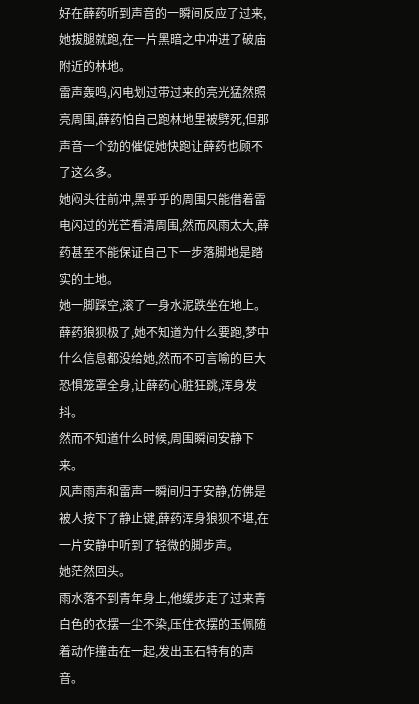好在薛药听到声音的一瞬间反应了过来,她拔腿就跑,在一片黑暗之中冲进了破庙附近的林地。
雷声轰鸣,闪电划过带过来的亮光猛然照亮周围,薛药怕自己跑林地里被劈死,但那声音一个劲的催促她快跑让薛药也顾不了这么多。
她闷头往前冲,黑乎乎的周围只能借着雷电闪过的光芒看清周围,然而风雨太大,薛药甚至不能保证自己下一步落脚地是踏实的土地。
她一脚踩空,滚了一身水泥跌坐在地上。
薛药狼狈极了,她不知道为什么要跑,梦中什么信息都没给她,然而不可言喻的巨大恐惧笼罩全身,让薛药心脏狂跳,浑身发抖。
然而不知道什么时候,周围瞬间安静下来。
风声雨声和雷声一瞬间归于安静,仿佛是被人按下了静止键,薛药浑身狼狈不堪,在一片安静中听到了轻微的脚步声。
她茫然回头。
雨水落不到青年身上,他缓步走了过来青白色的衣摆一尘不染,压住衣摆的玉佩随着动作撞击在一起,发出玉石特有的声音。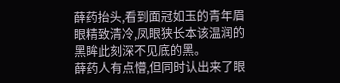薛药抬头,看到面冠如玉的青年眉眼精致清冷,凤眼狭长本该温润的黑眸此刻深不见底的黑。
薛药人有点懵,但同时认出来了眼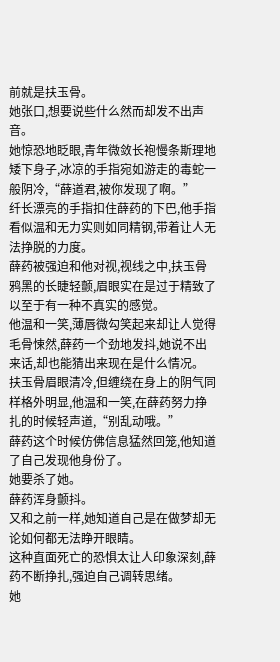前就是扶玉骨。
她张口,想要说些什么然而却发不出声音。
她惊恐地眨眼,青年微敛长袍慢条斯理地矮下身子,冰凉的手指宛如游走的毒蛇一般阴冷,“薛道君,被你发现了啊。”
纤长漂亮的手指扣住薛药的下巴,他手指看似温和无力实则如同精钢,带着让人无法挣脱的力度。
薛药被强迫和他对视,视线之中,扶玉骨鸦黑的长睫轻颤,眉眼实在是过于精致了以至于有一种不真实的感觉。
他温和一笑,薄唇微勾笑起来却让人觉得毛骨悚然,薛药一个劲地发抖,她说不出来话,却也能猜出来现在是什么情况。
扶玉骨眉眼清冷,但缠绕在身上的阴气同样格外明显,他温和一笑,在薛药努力挣扎的时候轻声道,“别乱动哦。”
薛药这个时候仿佛信息猛然回笼,他知道了自己发现他身份了。
她要杀了她。
薛药浑身颤抖。
又和之前一样,她知道自己是在做梦却无论如何都无法睁开眼睛。
这种直面死亡的恐惧太让人印象深刻,薛药不断挣扎,强迫自己调转思绪。
她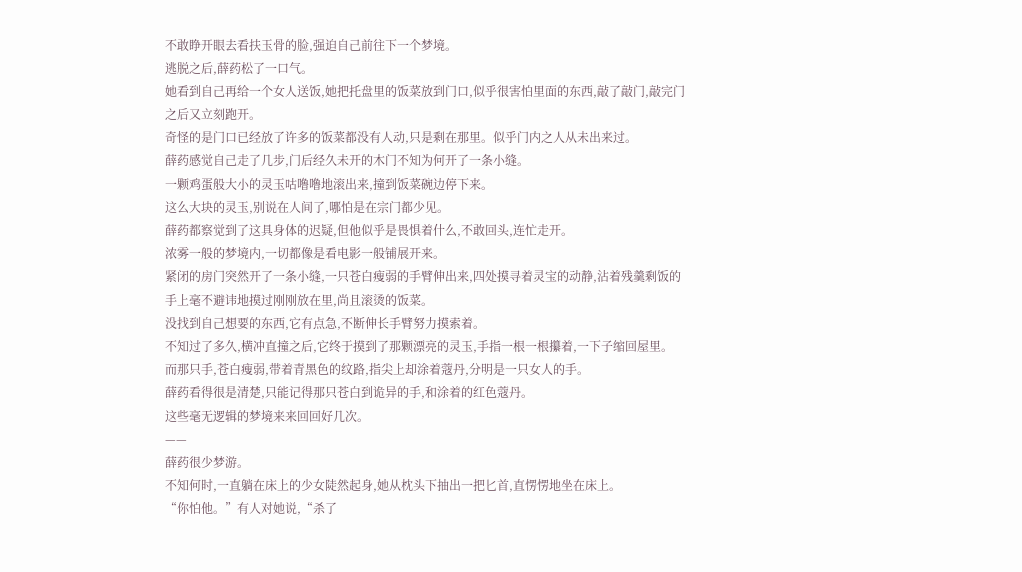不敢睁开眼去看扶玉骨的脸,强迫自己前往下一个梦境。
逃脱之后,薛药松了一口气。
她看到自己再给一个女人送饭,她把托盘里的饭菜放到门口,似乎很害怕里面的东西,敲了敲门,敲完门之后又立刻跑开。
奇怪的是门口已经放了许多的饭菜都没有人动,只是剩在那里。似乎门内之人从未出来过。
薛药感觉自己走了几步,门后经久未开的木门不知为何开了一条小缝。
一颗鸡蛋般大小的灵玉咕噜噜地滚出来,撞到饭菜碗边停下来。
这么大块的灵玉,别说在人间了,哪怕是在宗门都少见。
薛药都察觉到了这具身体的迟疑,但他似乎是畏惧着什么,不敢回头,连忙走开。
浓雾一般的梦境内,一切都像是看电影一般铺展开来。
紧闭的房门突然开了一条小缝,一只苍白瘦弱的手臂伸出来,四处摸寻着灵宝的动静,沾着残羹剩饭的手上毫不避讳地摸过刚刚放在里,尚且滚烫的饭菜。
没找到自己想要的东西,它有点急,不断伸长手臂努力摸索着。
不知过了多久,横冲直撞之后,它终于摸到了那颗漂亮的灵玉,手指一根一根攥着,一下子缩回屋里。
而那只手,苍白瘦弱,带着青黑色的纹路,指尖上却涂着蔻丹,分明是一只女人的手。
薛药看得很是清楚,只能记得那只苍白到诡异的手,和涂着的红色蔻丹。
这些毫无逻辑的梦境来来回回好几次。
——
薛药很少梦游。
不知何时,一直躺在床上的少女陡然起身,她从枕头下抽出一把匕首,直愣愣地坐在床上。
“你怕他。”有人对她说,“杀了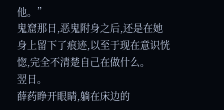他。”
鬼窟那日,恶鬼附身之后,还是在她身上留下了痕迹,以至于现在意识恍惚,完全不清楚自己在做什么。
翌日。
薛药睁开眼睛,躺在床边的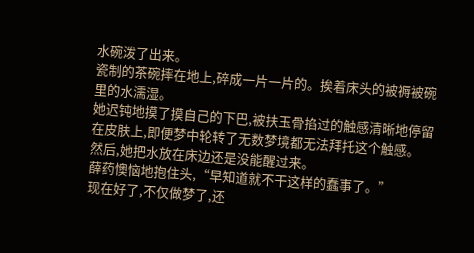水碗泼了出来。
瓷制的茶碗摔在地上,碎成一片一片的。挨着床头的被褥被碗里的水濡湿。
她迟钝地摸了摸自己的下巴,被扶玉骨掐过的触感清晰地停留在皮肤上,即便梦中轮转了无数梦境都无法拜托这个触感。
然后,她把水放在床边还是没能醒过来。
薛药懊恼地抱住头,“早知道就不干这样的蠢事了。”
现在好了,不仅做梦了,还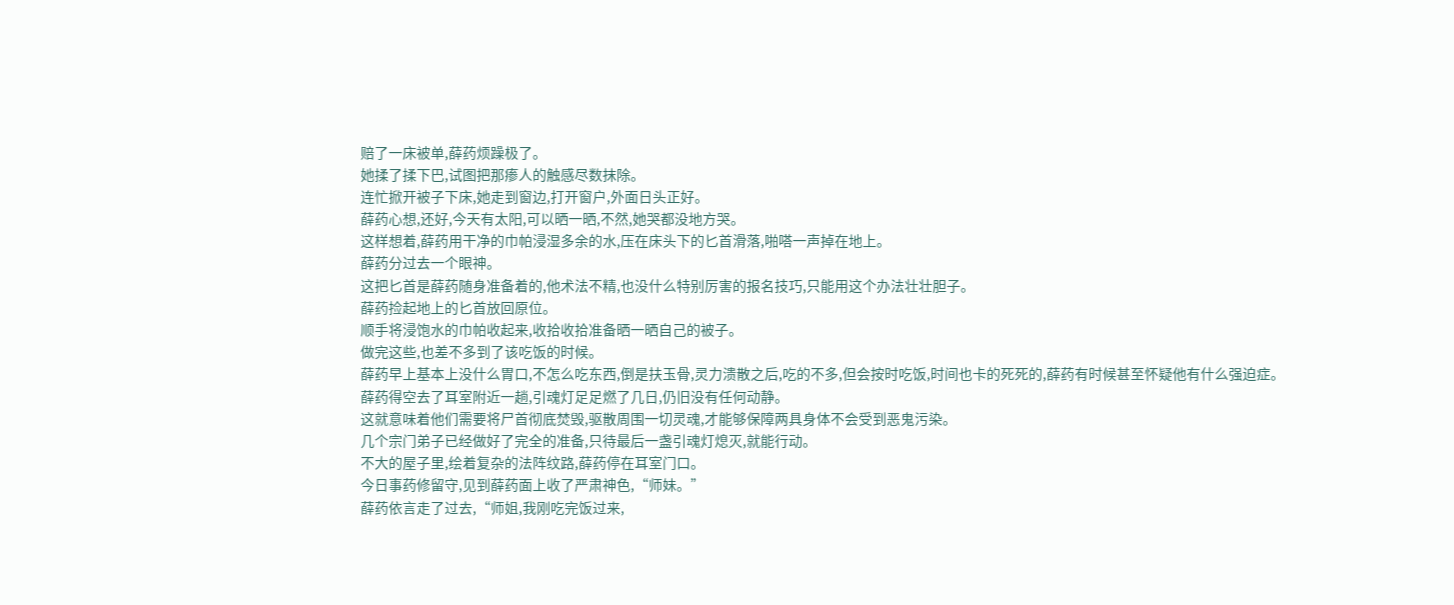赔了一床被单,薛药烦躁极了。
她揉了揉下巴,试图把那瘆人的触感尽数抹除。
连忙掀开被子下床,她走到窗边,打开窗户,外面日头正好。
薛药心想,还好,今天有太阳,可以晒一晒,不然,她哭都没地方哭。
这样想着,薛药用干净的巾帕浸湿多余的水,压在床头下的匕首滑落,啪嗒一声掉在地上。
薛药分过去一个眼神。
这把匕首是薛药随身准备着的,他术法不精,也没什么特别厉害的报名技巧,只能用这个办法壮壮胆子。
薛药捡起地上的匕首放回原位。
顺手将浸饱水的巾帕收起来,收拾收拾准备晒一晒自己的被子。
做完这些,也差不多到了该吃饭的时候。
薛药早上基本上没什么胃口,不怎么吃东西,倒是扶玉骨,灵力溃散之后,吃的不多,但会按时吃饭,时间也卡的死死的,薛药有时候甚至怀疑他有什么强迫症。
薛药得空去了耳室附近一趟,引魂灯足足燃了几日,仍旧没有任何动静。
这就意味着他们需要将尸首彻底焚毁,驱散周围一切灵魂,才能够保障两具身体不会受到恶鬼污染。
几个宗门弟子已经做好了完全的准备,只待最后一盏引魂灯熄灭,就能行动。
不大的屋子里,绘着复杂的法阵纹路,薛药停在耳室门口。
今日事药修留守,见到薛药面上收了严肃神色,“师妹。”
薛药依言走了过去,“师姐,我刚吃完饭过来,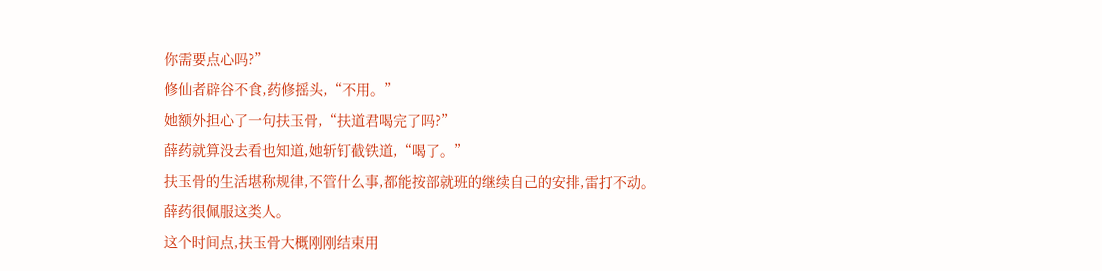你需要点心吗?”
修仙者辟谷不食,药修摇头,“不用。”
她额外担心了一句扶玉骨,“扶道君喝完了吗?”
薛药就算没去看也知道,她斩钉截铁道,“喝了。”
扶玉骨的生活堪称规律,不管什么事,都能按部就班的继续自己的安排,雷打不动。
薛药很佩服这类人。
这个时间点,扶玉骨大概刚刚结束用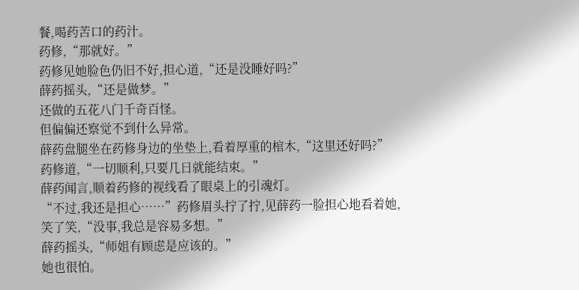餐,喝药苦口的药汁。
药修,“那就好。”
药修见她脸色仍旧不好,担心道,“还是没睡好吗?”
薛药摇头,“还是做梦。”
还做的五花八门千奇百怪。
但偏偏还察觉不到什么异常。
薛药盘腿坐在药修身边的坐垫上,看着厚重的棺木,“这里还好吗?”
药修道,“一切顺利,只要几日就能结束。”
薛药闻言,顺着药修的视线看了眼桌上的引魂灯。
“不过,我还是担心……”药修眉头拧了拧,见薛药一脸担心地看着她,笑了笑,“没事,我总是容易多想。”
薛药摇头,“师姐有顾虑是应该的。”
她也很怕。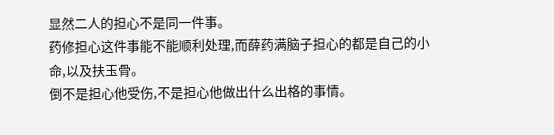显然二人的担心不是同一件事。
药修担心这件事能不能顺利处理,而薛药满脑子担心的都是自己的小命,以及扶玉骨。
倒不是担心他受伤,不是担心他做出什么出格的事情。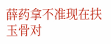薛药拿不准现在扶玉骨对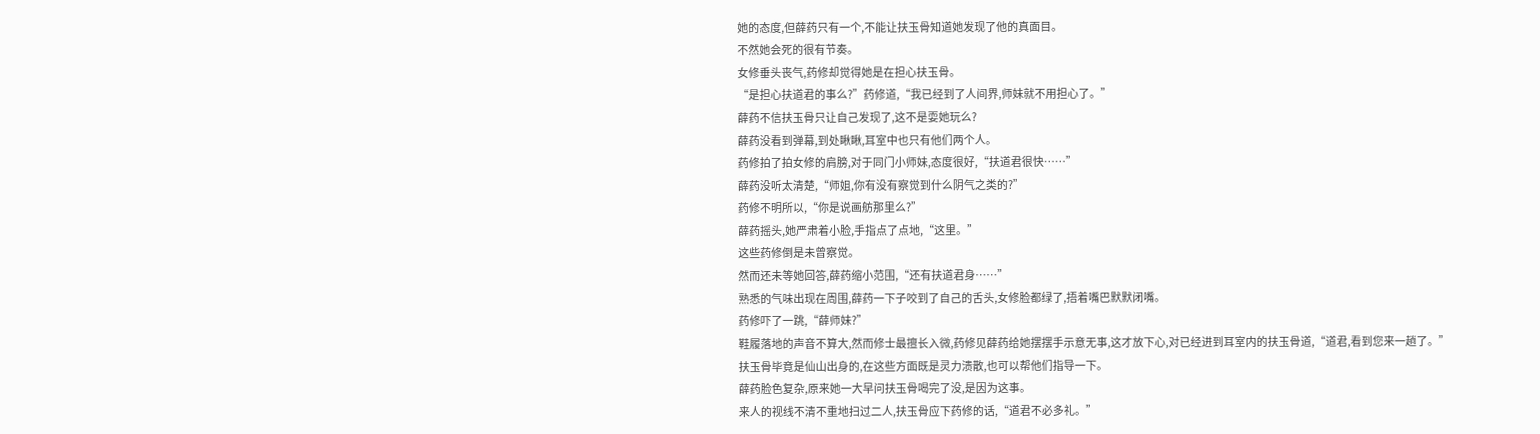她的态度,但薛药只有一个,不能让扶玉骨知道她发现了他的真面目。
不然她会死的很有节奏。
女修垂头丧气,药修却觉得她是在担心扶玉骨。
“是担心扶道君的事么?”药修道,“我已经到了人间界,师妹就不用担心了。”
薛药不信扶玉骨只让自己发现了,这不是耍她玩么?
薛药没看到弹幕,到处瞅瞅,耳室中也只有他们两个人。
药修拍了拍女修的肩膀,对于同门小师妹,态度很好,“扶道君很快……”
薛药没听太清楚,“师姐,你有没有察觉到什么阴气之类的?”
药修不明所以,“你是说画舫那里么?”
薛药摇头,她严肃着小脸,手指点了点地,“这里。”
这些药修倒是未曾察觉。
然而还未等她回答,薛药缩小范围,“还有扶道君身……”
熟悉的气味出现在周围,薛药一下子咬到了自己的舌头,女修脸都绿了,捂着嘴巴默默闭嘴。
药修吓了一跳,“薛师妹?”
鞋履落地的声音不算大,然而修士最擅长入微,药修见薛药给她摆摆手示意无事,这才放下心,对已经进到耳室内的扶玉骨道,“道君,看到您来一趟了。”
扶玉骨毕竟是仙山出身的,在这些方面既是灵力溃散,也可以帮他们指导一下。
薛药脸色复杂,原来她一大早问扶玉骨喝完了没,是因为这事。
来人的视线不清不重地扫过二人,扶玉骨应下药修的话,“道君不必多礼。”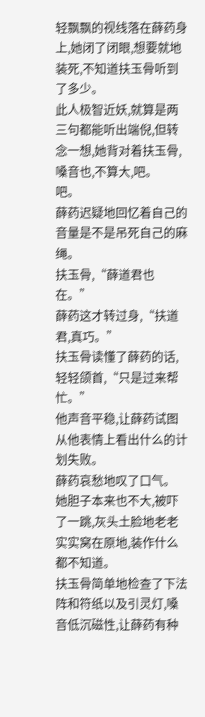轻飘飘的视线落在薛药身上,她闭了闭眼,想要就地装死,不知道扶玉骨听到了多少。
此人极智近妖,就算是两三句都能听出端倪,但转念一想,她背对着扶玉骨,嗓音也,不算大,吧。
吧。
薛药迟疑地回忆着自己的音量是不是吊死自己的麻绳。
扶玉骨,“薛道君也在。”
薛药这才转过身,“扶道君,真巧。”
扶玉骨读懂了薛药的话,轻轻颌首,“只是过来帮忙。”
他声音平稳,让薛药试图从他表情上看出什么的计划失败。
薛药哀愁地叹了口气。
她胆子本来也不大,被吓了一跳,灰头土脸地老老实实窝在原地,装作什么都不知道。
扶玉骨简单地检查了下法阵和符纸以及引灵灯,嗓音低沉磁性,让薛药有种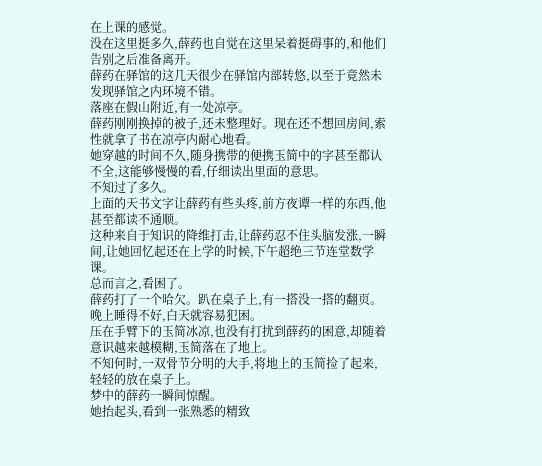在上课的感觉。
没在这里挺多久,薛药也自觉在这里呆着挺碍事的,和他们告别之后准备离开。
薛药在驿馆的这几天很少在驿馆内部转悠,以至于竟然未发现驿馆之内环境不错。
落座在假山附近,有一处凉亭。
薛药刚刚换掉的被子,还未整理好。现在还不想回房间,索性就拿了书在凉亭内耐心地看。
她穿越的时间不久,随身携带的便携玉简中的字甚至都认不全,这能够慢慢的看,仔细读出里面的意思。
不知过了多久。
上面的天书文字让薛药有些头疼,前方夜谭一样的东西,他甚至都读不通顺。
这种来自于知识的降维打击,让薛药忍不住头脑发涨,一瞬间,让她回忆起还在上学的时候,下午超绝三节连堂数学课。
总而言之,看困了。
薛药打了一个哈欠。趴在桌子上,有一搭没一搭的翻页。
晚上睡得不好,白天就容易犯困。
压在手臂下的玉简冰凉,也没有打扰到薛药的困意,却随着意识越来越模糊,玉简落在了地上。
不知何时,一双骨节分明的大手,将地上的玉简捡了起来,轻轻的放在桌子上。
梦中的薛药一瞬间惊醒。
她抬起头,看到一张熟悉的精致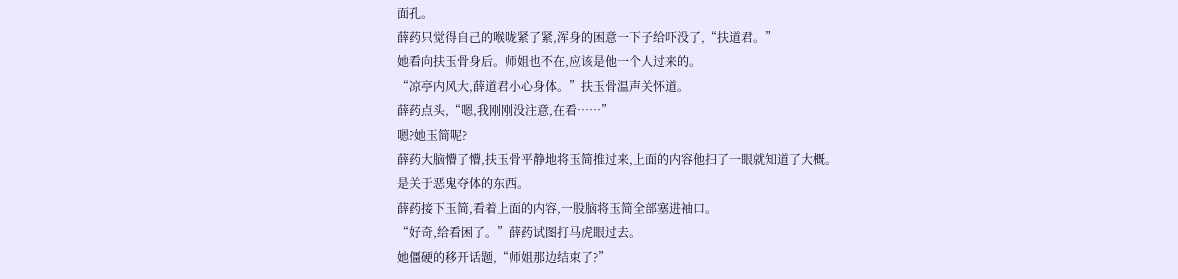面孔。
薛药只觉得自己的喉咙紧了紧,浑身的困意一下子给吓没了,“扶道君。”
她看向扶玉骨身后。师姐也不在,应该是他一个人过来的。
“凉亭内风大,薛道君小心身体。”扶玉骨温声关怀道。
薛药点头,“嗯,我刚刚没注意,在看……”
嗯?她玉简呢?
薛药大脑懵了懵,扶玉骨平静地将玉简推过来,上面的内容他扫了一眼就知道了大概。
是关于恶鬼夺体的东西。
薛药接下玉简,看着上面的内容,一股脑将玉简全部塞进袖口。
“好奇,给看困了。”薛药试图打马虎眼过去。
她僵硬的移开话题,“师姐那边结束了?”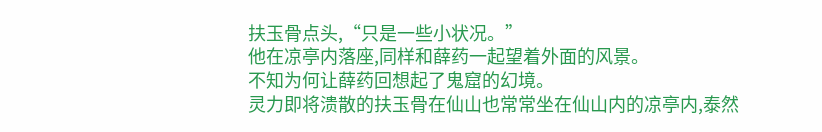扶玉骨点头,“只是一些小状况。”
他在凉亭内落座,同样和薛药一起望着外面的风景。
不知为何让薛药回想起了鬼窟的幻境。
灵力即将溃散的扶玉骨在仙山也常常坐在仙山内的凉亭内,泰然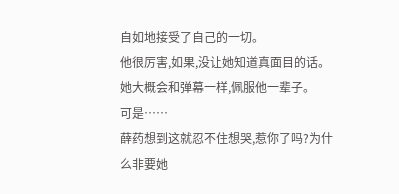自如地接受了自己的一切。
他很厉害,如果,没让她知道真面目的话。
她大概会和弹幕一样,佩服他一辈子。
可是……
薛药想到这就忍不住想哭,惹你了吗?为什么非要她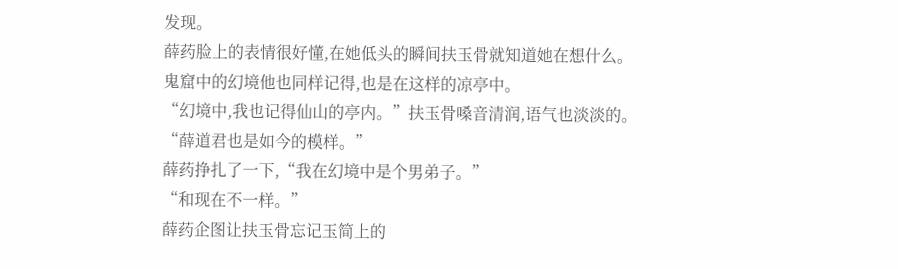发现。
薛药脸上的表情很好懂,在她低头的瞬间扶玉骨就知道她在想什么。
鬼窟中的幻境他也同样记得,也是在这样的凉亭中。
“幻境中,我也记得仙山的亭内。”扶玉骨嗓音清润,语气也淡淡的。
“薛道君也是如今的模样。”
薛药挣扎了一下,“我在幻境中是个男弟子。”
“和现在不一样。”
薛药企图让扶玉骨忘记玉简上的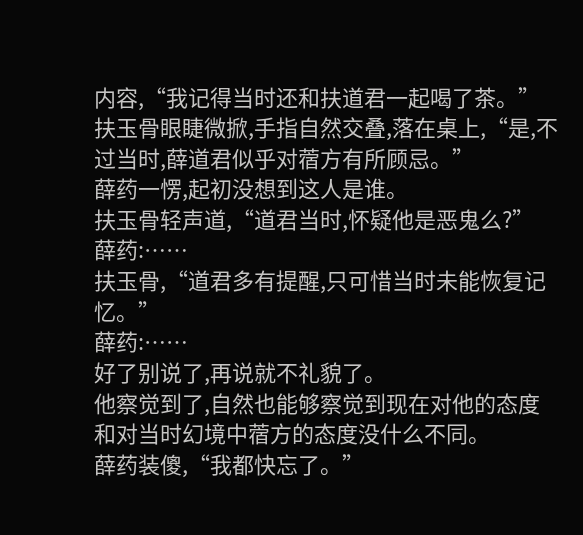内容,“我记得当时还和扶道君一起喝了茶。”
扶玉骨眼睫微掀,手指自然交叠,落在桌上,“是,不过当时,薛道君似乎对蓿方有所顾忌。”
薛药一愣,起初没想到这人是谁。
扶玉骨轻声道,“道君当时,怀疑他是恶鬼么?”
薛药:……
扶玉骨,“道君多有提醒,只可惜当时未能恢复记忆。”
薛药:……
好了别说了,再说就不礼貌了。
他察觉到了,自然也能够察觉到现在对他的态度和对当时幻境中蓿方的态度没什么不同。
薛药装傻,“我都快忘了。”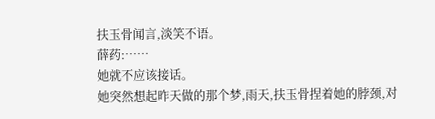扶玉骨闻言,淡笑不语。
薛药:……
她就不应该接话。
她突然想起昨天做的那个梦,雨天,扶玉骨捏着她的脖颈,对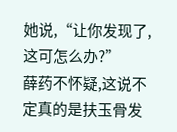她说,“让你发现了,这可怎么办?”
薛药不怀疑,这说不定真的是扶玉骨发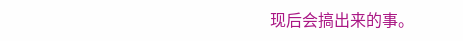现后会搞出来的事。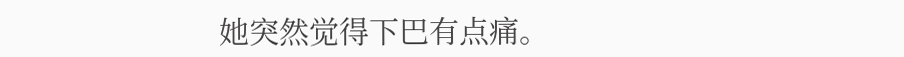她突然觉得下巴有点痛。